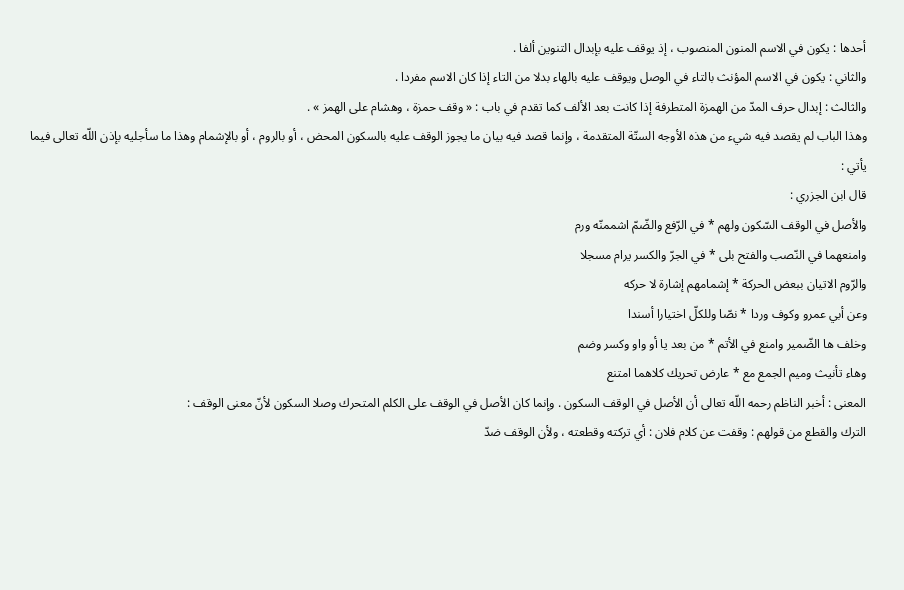أحدها : يكون في الاسم المنون المنصوب ، إذ يوقف عليه بإبدال التنوين ألفا .
والثاني : يكون في الاسم المؤنث بالتاء في الوصل ويوقف عليه بالهاء بدلا من التاء إذا كان الاسم مفردا .
والثالث : إبدال حرف المدّ من الهمزة المتطرفة إذا كانت بعد الألف كما تقدم في باب : « وقف حمزة ، وهشام على الهمز » .
وهذا الباب لم يقصد فيه شيء من هذه الأوجه الستّة المتقدمة ، وإنما قصد فيه بيان ما يجوز الوقف عليه بالسكون المحض ، أو بالروم ، أو بالإشمام وهذا ما سأجليه بإذن اللّه تعالى فيما يأتي :
قال ابن الجزري :
والأصل في الوقف السّكون ولهم * في الرّفع والضّمّ اشممنّه ورم
وامنعهما في النّصب والفتح بلى * في الجرّ والكسر يرام مسجلا
والرّوم الاتيان ببعض الحركة * إشمامهم إشارة لا حركه
وعن أبي عمرو وكوف وردا * نصّا وللكلّ اختيارا أسندا
وخلف ها الضّمير وامنع في الأتم * من بعد يا أو واو وكسر وضم
وهاء تأنيث وميم الجمع مع * عارض تحريك كلاهما امتنع
المعنى : أخبر الناظم رحمه اللّه تعالى أن الأصل في الوقف السكون . وإنما كان الأصل في الوقف على الكلم المتحرك وصلا السكون لأنّ معنى الوقف :
الترك والقطع من قولهم : وقفت عن كلام فلان : أي تركته وقطعته ، ولأن الوقف ضدّ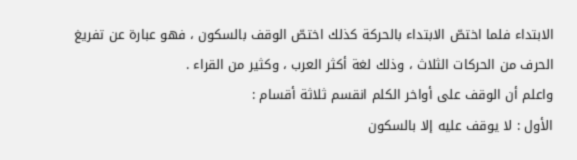الابتداء فلما اختصّ الابتداء بالحركة كذلك اختصّ الوقف بالسكون ، فهو عبارة عن تفريغ الحرف من الحركات الثلاث ، وذلك لغة أكثر العرب ، وكثير من القراء .
واعلم أن الوقف على أواخر الكلم انقسم ثلاثة أقسام :
الأول : لا يوقف عليه إلا بالسكون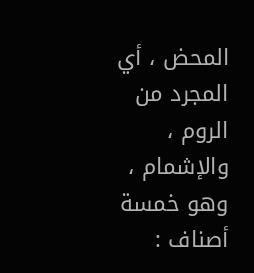المحض ، أي المجرد من الروم ، والإشمام ، وهو خمسة أصناف :